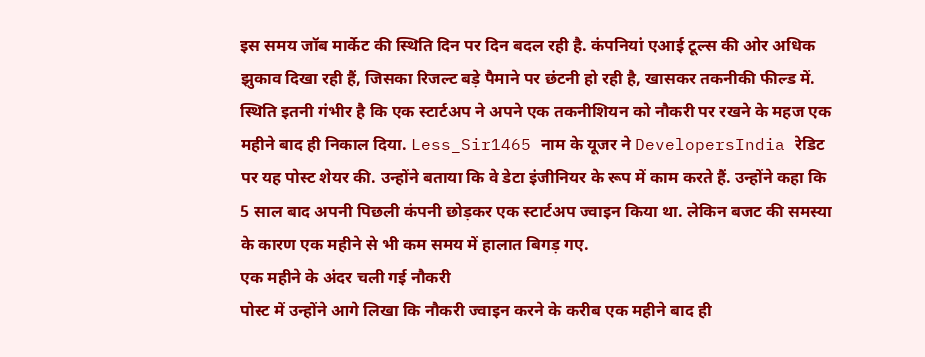इस समय जॉब मार्केट की स्थिति दिन पर दिन बदल रही है. कंपनियां एआई टूल्स की ओर अधिक झुकाव दिखा रही हैं, जिसका रिजल्ट बड़े पैमाने पर छंटनी हो रही है, खासकर तकनीकी फील्ड में. स्थिति इतनी गंभीर है कि एक स्टार्टअप ने अपने एक तकनीशियन को नौकरी पर रखने के महज एक महीने बाद ही निकाल दिया. Less_Sir1465 नाम के यूजर ने DevelopersIndia रेडिट पर यह पोस्ट शेयर की. उन्होंने बताया कि वे डेटा इंजीनियर के रूप में काम करते हैं. उन्होंने कहा कि 5 साल बाद अपनी पिछली कंपनी छोड़कर एक स्टार्टअप ज्वाइन किया था. लेकिन बजट की समस्या के कारण एक महीने से भी कम समय में हालात बिगड़ गए.
एक महीने के अंदर चली गई नौकरी
पोस्ट में उन्होंने आगे लिखा कि नौकरी ज्वाइन करने के करीब एक महीने बाद ही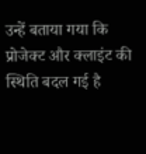उन्हें बताया गया कि प्रोजेक्ट और क्लाइंट की स्थिति बदल गई है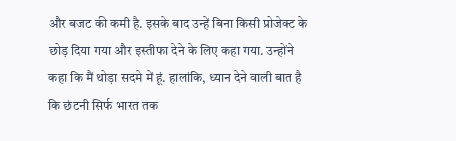और बजट की कमी है. इसके बाद उन्हें बिना किसी प्रोजेक्ट के छोड़ दिया गया और इस्तीफा देने के लिए कहा गया. उन्होंने कहा कि मैं थोड़ा सदमे में हूं. हालांकि, ध्यान देने वाली बात है कि छंटनी सिर्फ भारत तक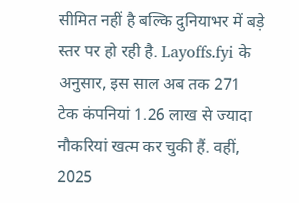सीमित नहीं है बल्कि दुनियाभर में बड़े स्तर पर हो रही है. Layoffs.fyi के अनुसार, इस साल अब तक 271 टेक कंपनियां 1.26 लाख से ज्यादा नौकरियां खत्म कर चुकी हैं. वहीं, 2025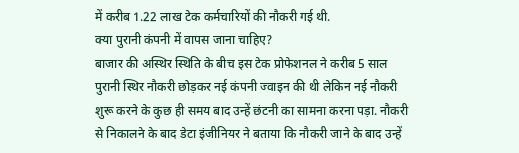में करीब 1.22 लाख टेक कर्मचारियों की नौकरी गई थी.
क्या पुरानी कंपनी में वापस जाना चाहिए?
बाजार की अस्थिर स्थिति के बीच इस टेक प्रोफेशनल ने करीब 5 साल पुरानी स्थिर नौकरी छोड़कर नई कंपनी ज्वाइन की थी लेकिन नई नौकरी शुरू करने के कुछ ही समय बाद उन्हें छंटनी का सामना करना पड़ा. नौकरी से निकालने के बाद डेटा इंजीनियर ने बताया कि नौकरी जाने के बाद उन्हें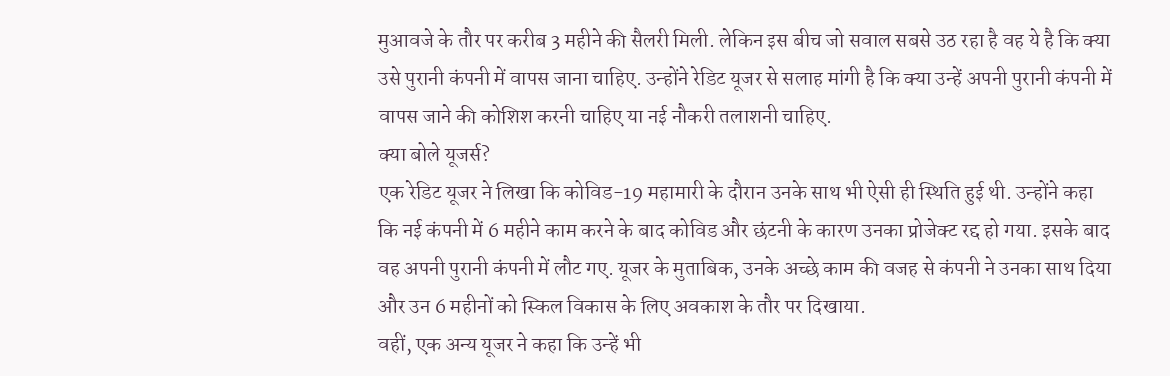मुआवजे के तौर पर करीब 3 महीने की सैलरी मिली. लेकिन इस बीच जो सवाल सबसे उठ रहा है वह ये है कि क्या उसे पुरानी कंपनी में वापस जाना चाहिए. उन्होंने रेडिट यूजर से सलाह मांगी है कि क्या उन्हें अपनी पुरानी कंपनी में वापस जाने की कोशिश करनी चाहिए या नई नौकरी तलाशनी चाहिए.
क्या बोले यूजर्स?
एक रेडिट यूजर ने लिखा कि कोविड-19 महामारी के दौरान उनके साथ भी ऐसी ही स्थिति हुई थी. उन्होंने कहा कि नई कंपनी में 6 महीने काम करने के बाद कोविड और छंटनी के कारण उनका प्रोजेक्ट रद्द हो गया. इसके बाद वह अपनी पुरानी कंपनी में लौट गए. यूजर के मुताबिक, उनके अच्छे काम की वजह से कंपनी ने उनका साथ दिया और उन 6 महीनों को स्किल विकास के लिए अवकाश के तौर पर दिखाया.
वहीं, एक अन्य यूजर ने कहा कि उन्हें भी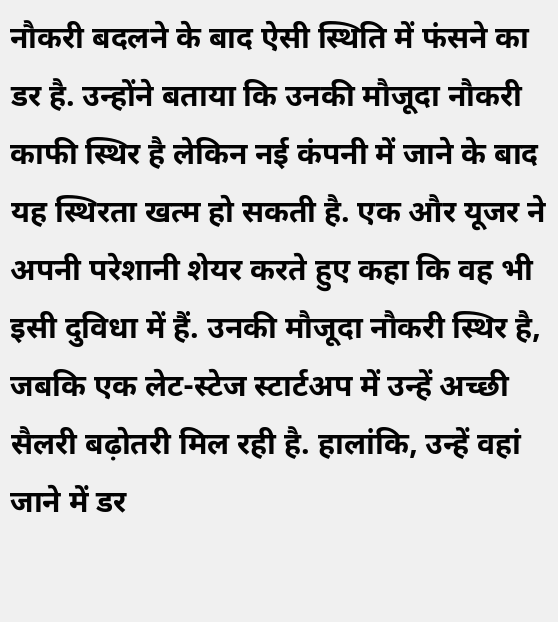नौकरी बदलने के बाद ऐसी स्थिति में फंसने का डर है. उन्होंने बताया कि उनकी मौजूदा नौकरी काफी स्थिर है लेकिन नई कंपनी में जाने के बाद यह स्थिरता खत्म हो सकती है. एक और यूजर ने अपनी परेशानी शेयर करते हुए कहा कि वह भी इसी दुविधा में हैं. उनकी मौजूदा नौकरी स्थिर है, जबकि एक लेट-स्टेज स्टार्टअप में उन्हें अच्छी सैलरी बढ़ोतरी मिल रही है. हालांकि, उन्हें वहां जाने में डर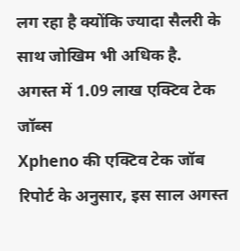लग रहा है क्योंकि ज्यादा सैलरी के साथ जोखिम भी अधिक है.
अगस्त में 1.09 लाख एक्टिव टेक जॉब्स
Xpheno की एक्टिव टेक जॉब रिपोर्ट के अनुसार, इस साल अगस्त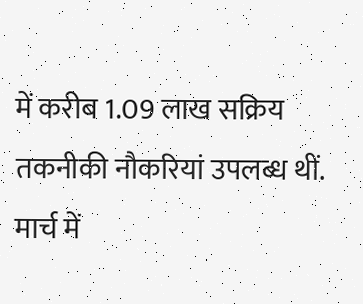में करीब 1.09 लाख सक्रिय तकनीकी नौकरियां उपलब्ध थीं. मार्च में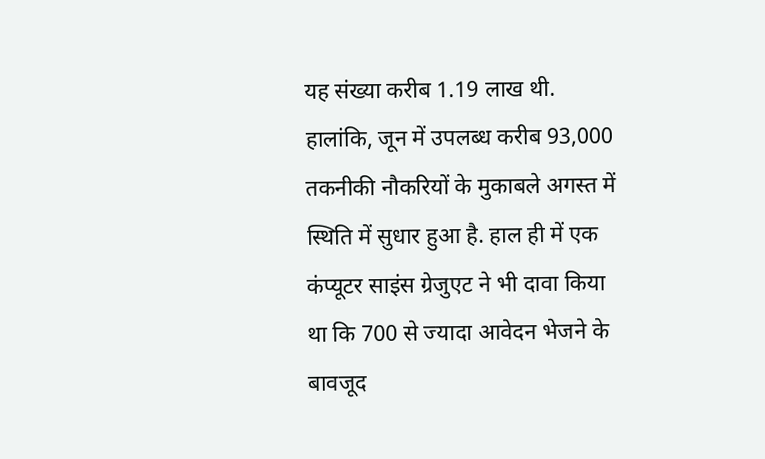यह संख्या करीब 1.19 लाख थी. हालांकि, जून में उपलब्ध करीब 93,000 तकनीकी नौकरियों के मुकाबले अगस्त में स्थिति में सुधार हुआ है. हाल ही में एक कंप्यूटर साइंस ग्रेजुएट ने भी दावा किया था कि 700 से ज्यादा आवेदन भेजने के बावजूद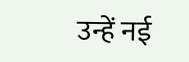उन्हें नई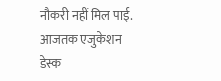नौकरी नहीं मिल पाई.
आजतक एजुकेशन डेस्क